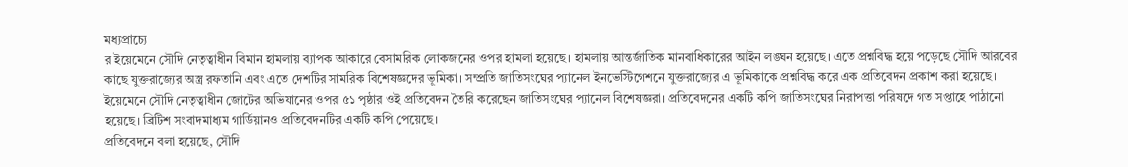মধ্যপ্রাচ্যে
র ইয়েমেনে সৌদি নেতৃত্বাধীন বিমান হামলায় ব্যাপক আকারে বেসামরিক লোকজনের ওপর হামলা হয়েছে। হামলায় আন্তর্জাতিক মানবাধিকারের আইন লঙ্ঘন হয়েছে। এতে প্রশ্নবিদ্ধ হয়ে পড়েছে সৌদি আরবের কাছে যুক্তরাজ্যের অস্ত্র রফতানি এবং এতে দেশটির সামরিক বিশেষজ্ঞদের ভূমিকা। সম্প্রতি জাতিসংঘের প্যানেল ইনভেস্টিগেশনে যুক্তরাজ্যের এ ভূমিকাকে প্রশ্নবিদ্ধ করে এক প্রতিবেদন প্রকাশ করা হয়েছে।
ইয়েমেনে সৌদি নেতৃত্বাধীন জোটের অভিযানের ওপর ৫১ পৃষ্ঠার ওই প্রতিবেদন তৈরি করেছেন জাতিসংঘের প্যানেল বিশেষজ্ঞরা। প্রতিবেদনের একটি কপি জাতিসংঘের নিরাপত্তা পরিষদে গত সপ্তাহে পাঠানো হয়েছে। ব্রিটিশ সংবাদমাধ্যম গার্ডিয়ানও প্রতিবেদনটির একটি কপি পেয়েছে।
প্রতিবেদনে বলা হয়েছে, সৌদি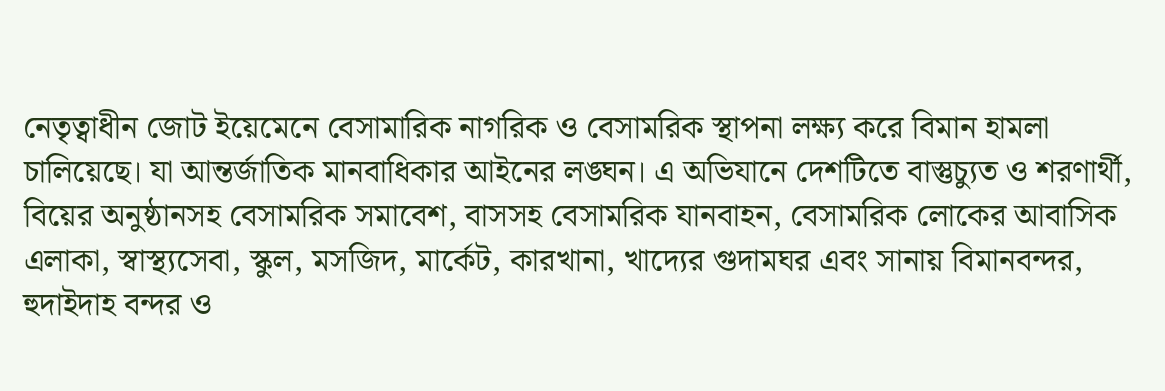নেতৃত্বাধীন জোট ইয়েমেনে বেসামারিক নাগরিক ও বেসামরিক স্থাপনা লক্ষ্য করে বিমান হামলা চালিয়েছে। যা আন্তর্জাতিক মানবাধিকার আইনের লঙ্ঘন। এ অভিযানে দেশটিতে বাস্তুচ্যুত ও শরণার্থী, বিয়ের অনুষ্ঠানসহ বেসামরিক সমাবেশ, বাসসহ বেসামরিক যানবাহন, বেসামরিক লোকের আবাসিক এলাকা, স্বাস্থ্যসেবা, স্কুল, মসজিদ, মার্কেট, কারখানা, খাদ্যের গুদামঘর এবং সানায় বিমানবন্দর, হুদাইদাহ বন্দর ও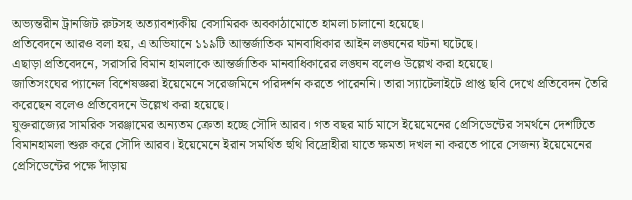অভ্যন্তরীন ট্রানজিট রুটসহ অত্যাবশ্যকীয় বেসামিরক অবকাঠামোতে হামলা চালানো হয়েছে।
প্রতিবেদনে আরও বলা হয়, এ অভিযানে ১১৯টি আন্তর্জাতিক মানবাধিকার আইন লঙ্ঘনের ঘটনা ঘটেছে।
এছাড়া প্রতিবেদনে, সরাসরি বিমান হামলাকে আন্তর্জাতিক মানবাধিকারের লঙ্ঘন বলেও উল্লেখ করা হয়েছে।
জাতিসংঘের প্যানেল বিশেষজ্ঞরা ইয়েমেনে সরেজমিনে পরিদর্শন করতে পারেননি। তারা স্যাটেলাইটে প্রাপ্ত ছবি দেখে প্রতিবেদন তৈরি করেছেন বলেও প্রতিবেদনে উল্লেখ করা হয়েছে।
যুক্তরাজ্যের সামরিক সরঞ্জামের অন্যতম ক্রেতা হচ্ছে সৌদি আরব। গত বছর মার্চ মাসে ইয়েমেনের প্রেসিডেন্টের সমর্থনে দেশটিতে বিমানহামলা শুরু করে সৌদি আরব। ইয়েমেনে ইরান সমর্থিত হুথি বিদ্রোহীরা যাতে ক্ষমতা দখল না করতে পারে সেজন্য ইয়েমেনের প্রেসিডেন্টের পক্ষে দাঁড়ায়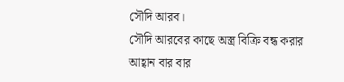সৌদি আরব।
সৌদি আরবের কাছে অস্ত্র বিক্রি বন্ধ করার আহ্বান বার বার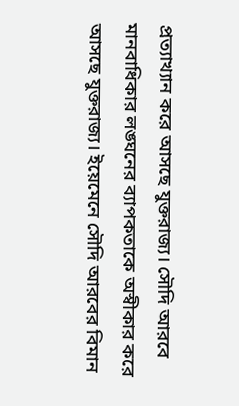প্রত্যাখ্যান করে আসছে যুক্তরাজ্য। সৌদি আরবে মানবাধিকার লঙ্ঘনের ব্যাপকতাকে অস্বীকার করে আসছে যুক্তরাজ্য। ইয়েমেনে সৌদি আরবের বিমান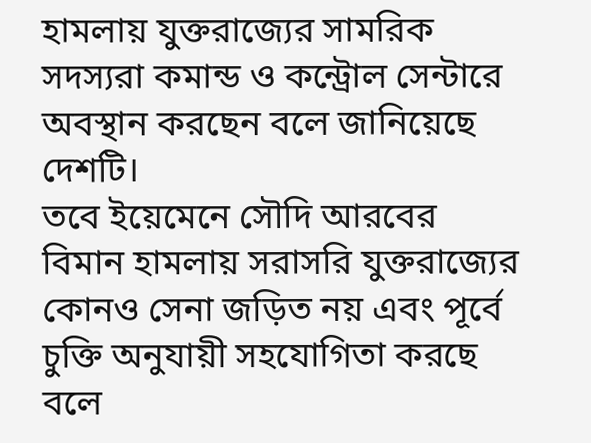হামলায় যুক্তরাজ্যের সামরিক সদস্যরা কমান্ড ও কন্ট্রোল সেন্টারে অবস্থান করছেন বলে জানিয়েছে দেশটি।
তবে ইয়েমেনে সৌদি আরবের বিমান হামলায় সরাসরি যুক্তরাজ্যের কোনও সেনা জড়িত নয় এবং পূর্বে চুক্তি অনুযায়ী সহযোগিতা করছে বলে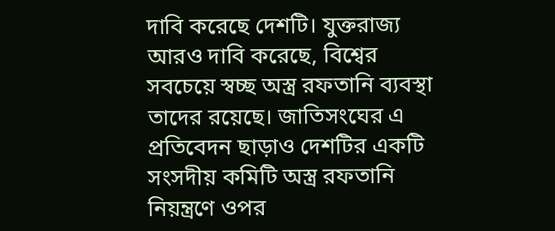দাবি করেছে দেশটি। যুক্তরাজ্য আরও দাবি করেছে, বিশ্বের সবচেয়ে স্বচ্ছ অস্ত্র রফতানি ব্যবস্থা তাদের রয়েছে। জাতিসংঘের এ প্রতিবেদন ছাড়াও দেশটির একটি সংসদীয় কমিটি অস্ত্র রফতানি নিয়ন্ত্রণে ওপর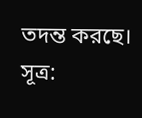তদন্ত করছে। সূত্র: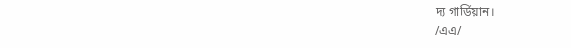দ্য গার্ডিয়ান।
/এএ/